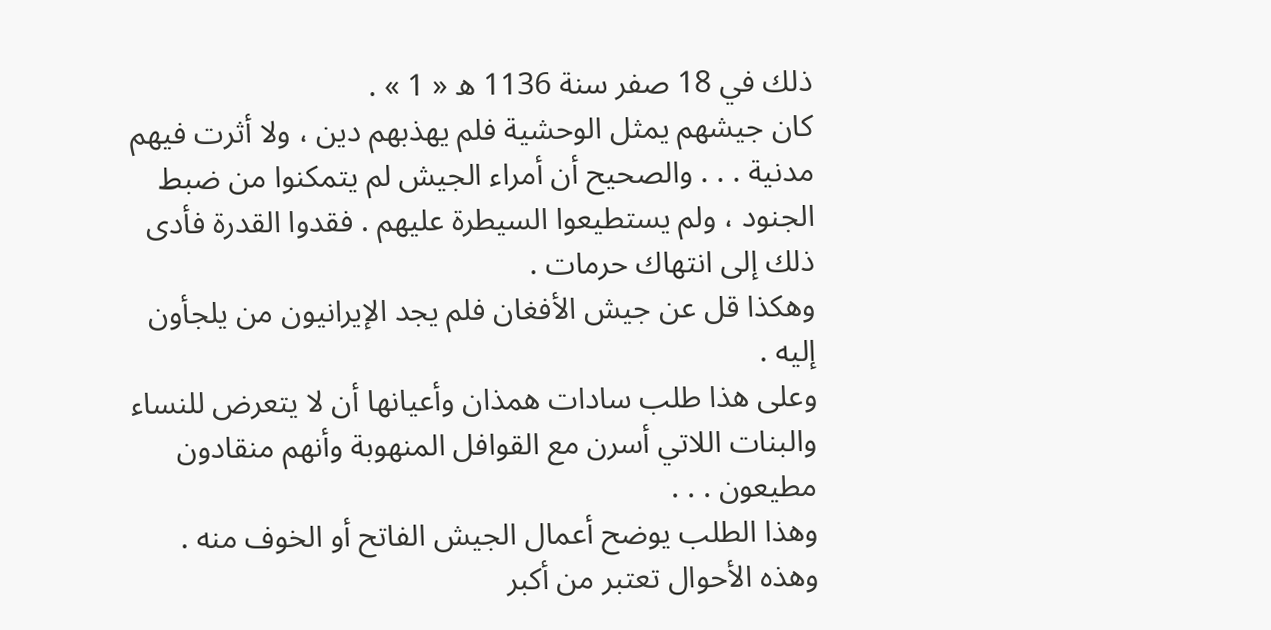ذلك في 18 صفر سنة 1136 ه « 1 » .
كان جيشهم يمثل الوحشية فلم يهذبهم دين ، ولا أثرت فيهم مدنية . . . والصحيح أن أمراء الجيش لم يتمكنوا من ضبط الجنود ، ولم يستطيعوا السيطرة عليهم . فقدوا القدرة فأدى ذلك إلى انتهاك حرمات .
وهكذا قل عن جيش الأفغان فلم يجد الإيرانيون من يلجأون إليه .
وعلى هذا طلب سادات همذان وأعيانها أن لا يتعرض للنساء والبنات اللاتي أسرن مع القوافل المنهوبة وأنهم منقادون مطيعون . . .
وهذا الطلب يوضح أعمال الجيش الفاتح أو الخوف منه . وهذه الأحوال تعتبر من أكبر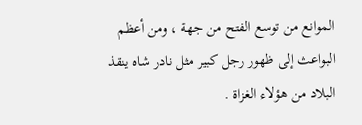الموانع من توسع الفتح من جهة ، ومن أعظم البواعث إلى ظهور رجل كبير مثل نادر شاه ينقذ البلاد من هؤلاء الغزاة .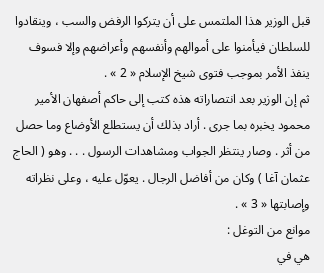قبل الوزير هذا الملتمس على أن يتركوا الرفض والسب ، وينقادوا للسلطان فيأمنوا على أموالهم وأنفسهم وأعراضهم وإلا فسوف ينفذ الأمر بموجب فتوى شيخ الإسلام « 2 » .
ثم إن الوزير بعد انتصاراته هذه كتب إلى حاكم أصفهان الأمير محمود يخبره بما جرى . أراد بذلك أن يستطلع الأوضاع وما حصل من أثر . وصار ينتظر الجواب ومشاهدات الرسول . . . وهو ( الحاج عثمان آغا ) وكان من أفاضل الرجال . يعوّل عليه ، وعلى نظراته وإصابتها « 3 » .
موانع من التوغل :
هي في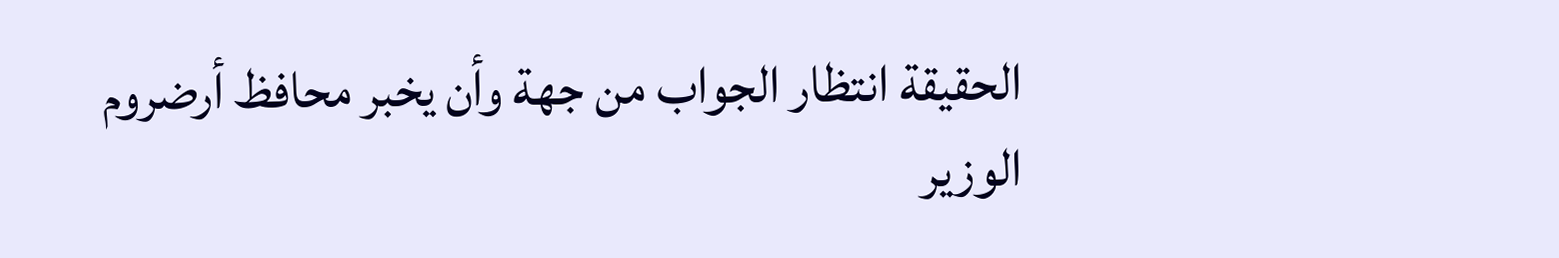الحقيقة انتظار الجواب من جهة وأن يخبر محافظ أرضروم الوزير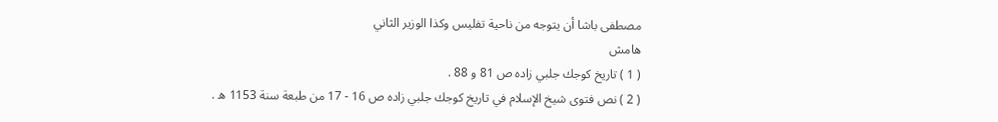مصطفى باشا أن يتوجه من ناحية تفليس وكذا الوزير الثاني
هامش
( 1 ) تاريخ كوجك جلبي زاده ص 81 و 88 .
( 2 ) نص فتوى شيخ الإسلام في تاريخ كوجك جلبي زاده ص 16 - 17 من طبعة سنة 1153 ه .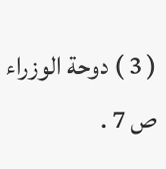( 3 ) دوحة الوزراء ص 7 .